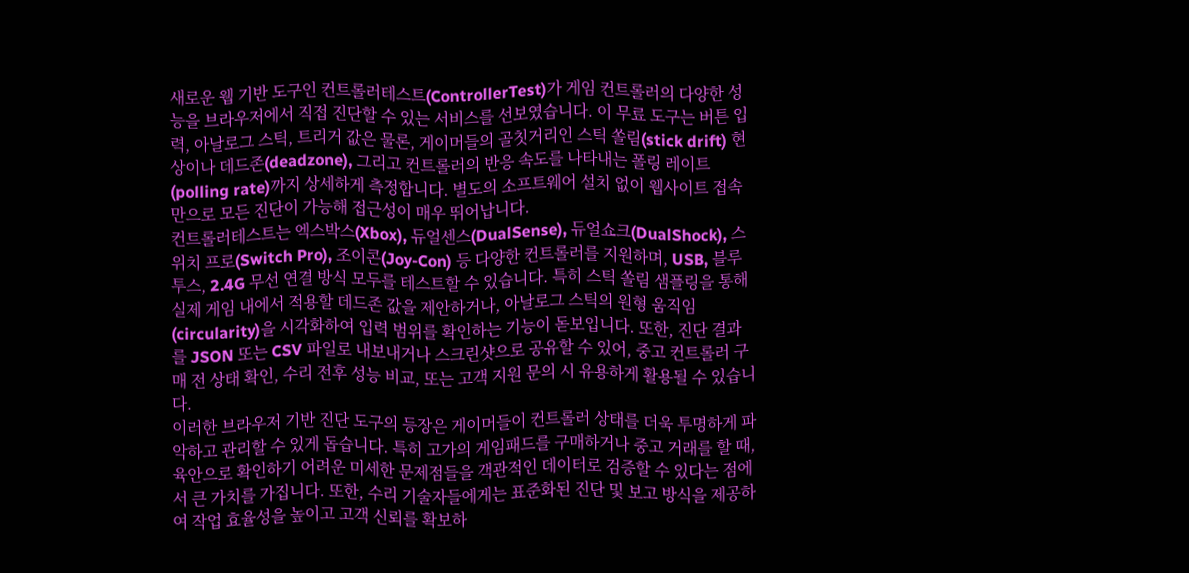새로운 웹 기반 도구인 컨트롤러테스트(ControllerTest)가 게임 컨트롤러의 다양한 성능을 브라우저에서 직접 진단할 수 있는 서비스를 선보였습니다. 이 무료 도구는 버튼 입력, 아날로그 스틱, 트리거 값은 물론, 게이머들의 골칫거리인 스틱 쏠림(stick drift) 현상이나 데드존(deadzone), 그리고 컨트롤러의 반응 속도를 나타내는 폴링 레이트(polling rate)까지 상세하게 측정합니다. 별도의 소프트웨어 설치 없이 웹사이트 접속만으로 모든 진단이 가능해 접근성이 매우 뛰어납니다.
컨트롤러테스트는 엑스박스(Xbox), 듀얼센스(DualSense), 듀얼쇼크(DualShock), 스위치 프로(Switch Pro), 조이콘(Joy-Con) 등 다양한 컨트롤러를 지원하며, USB, 블루투스, 2.4G 무선 연결 방식 모두를 테스트할 수 있습니다. 특히 스틱 쏠림 샘플링을 통해 실제 게임 내에서 적용할 데드존 값을 제안하거나, 아날로그 스틱의 원형 움직임(circularity)을 시각화하여 입력 범위를 확인하는 기능이 돋보입니다. 또한, 진단 결과를 JSON 또는 CSV 파일로 내보내거나 스크린샷으로 공유할 수 있어, 중고 컨트롤러 구매 전 상태 확인, 수리 전후 성능 비교, 또는 고객 지원 문의 시 유용하게 활용될 수 있습니다.
이러한 브라우저 기반 진단 도구의 등장은 게이머들이 컨트롤러 상태를 더욱 투명하게 파악하고 관리할 수 있게 돕습니다. 특히 고가의 게임패드를 구매하거나 중고 거래를 할 때, 육안으로 확인하기 어려운 미세한 문제점들을 객관적인 데이터로 검증할 수 있다는 점에서 큰 가치를 가집니다. 또한, 수리 기술자들에게는 표준화된 진단 및 보고 방식을 제공하여 작업 효율성을 높이고 고객 신뢰를 확보하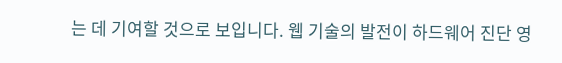는 데 기여할 것으로 보입니다. 웹 기술의 발전이 하드웨어 진단 영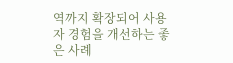역까지 확장되어 사용자 경험을 개선하는 좋은 사례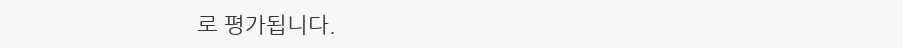로 평가됩니다.